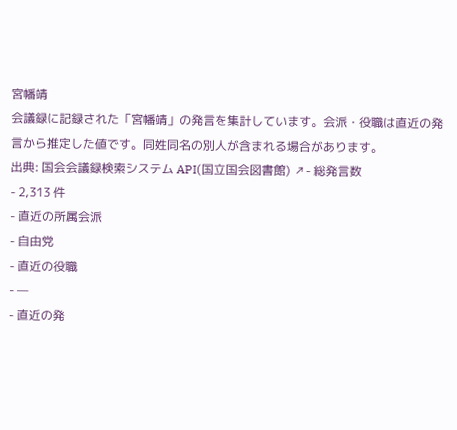宮幡靖
会議録に記録された「宮幡靖」の発言を集計しています。会派・役職は直近の発言から推定した値です。同姓同名の別人が含まれる場合があります。
出典: 国会会議録検索システム API(国立国会図書館) ↗- 総発言数
- 2,313 件
- 直近の所属会派
- 自由党
- 直近の役職
- —
- 直近の発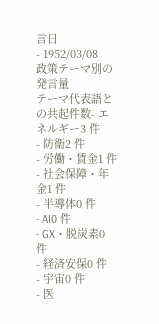言日
- 1952/03/08
政策テーマ別の発言量
テーマ代表語との共起件数- エネルギー3 件
- 防衛2 件
- 労働・賃金1 件
- 社会保障・年金1 件
- 半導体0 件
- AI0 件
- GX・脱炭素0 件
- 経済安保0 件
- 宇宙0 件
- 医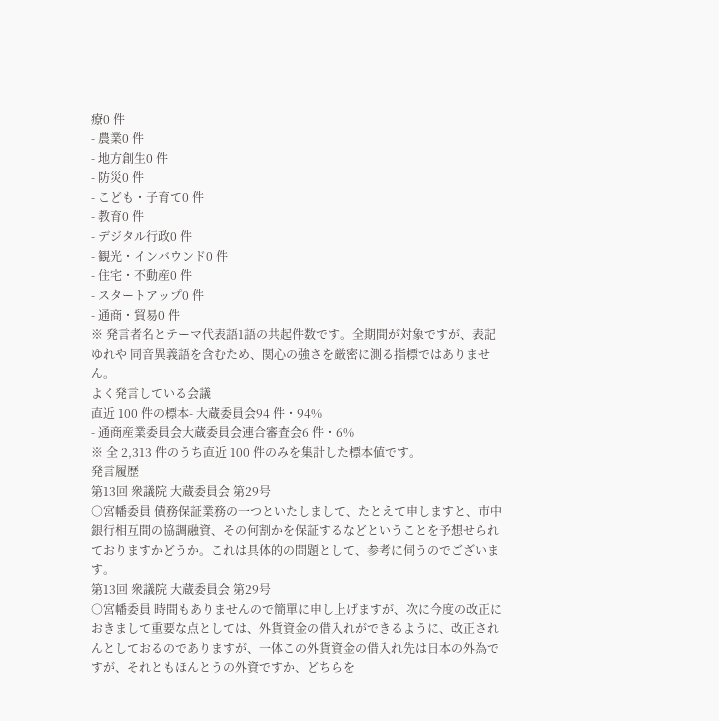療0 件
- 農業0 件
- 地方創生0 件
- 防災0 件
- こども・子育て0 件
- 教育0 件
- デジタル行政0 件
- 観光・インバウンド0 件
- 住宅・不動産0 件
- スタートアップ0 件
- 通商・貿易0 件
※ 発言者名とテーマ代表語1語の共起件数です。全期間が対象ですが、表記ゆれや 同音異義語を含むため、関心の強さを厳密に測る指標ではありません。
よく発言している会議
直近 100 件の標本- 大蔵委員会94 件・94%
- 通商産業委員会大蔵委員会連合審査会6 件・6%
※ 全 2,313 件のうち直近 100 件のみを集計した標本値です。
発言履歴
第13回 衆議院 大蔵委員会 第29号
○宮幡委員 債務保証業務の一つといたしまして、たとえて申しますと、市中銀行相互間の協調融資、その何割かを保証するなどということを予想せられておりますかどうか。これは具体的の問題として、参考に伺うのでございます。
第13回 衆議院 大蔵委員会 第29号
○宮幡委員 時間もありませんので簡單に申し上げますが、次に今度の改正におきまして重要な点としては、外貨資金の借入れができるように、改正されんとしておるのでありますが、一体この外貨資金の借入れ先は日本の外為ですが、それともほんとうの外資ですか、どちらを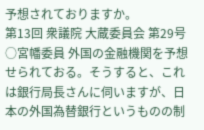予想されておりますか。
第13回 衆議院 大蔵委員会 第29号
○宮幡委員 外国の金融機関を予想せられておる。そうすると、これは銀行局長さんに伺いますが、日本の外国為替銀行というものの制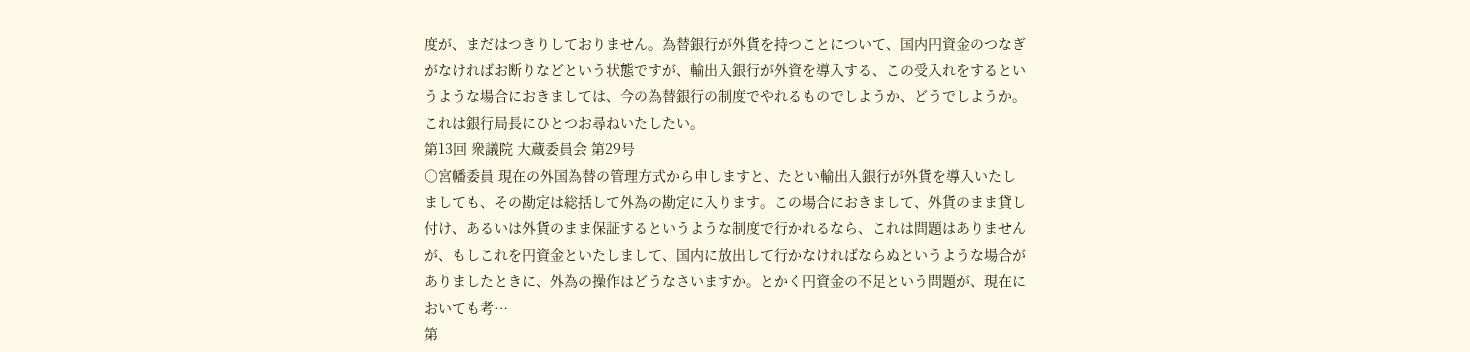度が、まだはつきりしておりません。為替銀行が外貨を持つことについて、国内円資金のつなぎがなければお断りなどという状態ですが、輸出入銀行が外資を導入する、この受入れをするというような場合におきましては、今の為替銀行の制度でやれるものでしようか、どうでしようか。これは銀行局長にひとつお尋ねいたしたい。
第13回 衆議院 大蔵委員会 第29号
○宮幡委員 現在の外国為替の管理方式から申しますと、たとい輸出入銀行が外貨を導入いたしましても、その勘定は総括して外為の勘定に入ります。この場合におきまして、外貨のまま貸し付け、あるいは外貨のまま保証するというような制度で行かれるなら、これは問題はありませんが、もしこれを円資金といたしまして、国内に放出して行かなければならぬというような場合がありましたときに、外為の操作はどうなさいますか。とかく円資金の不足という問題が、現在においても考…
第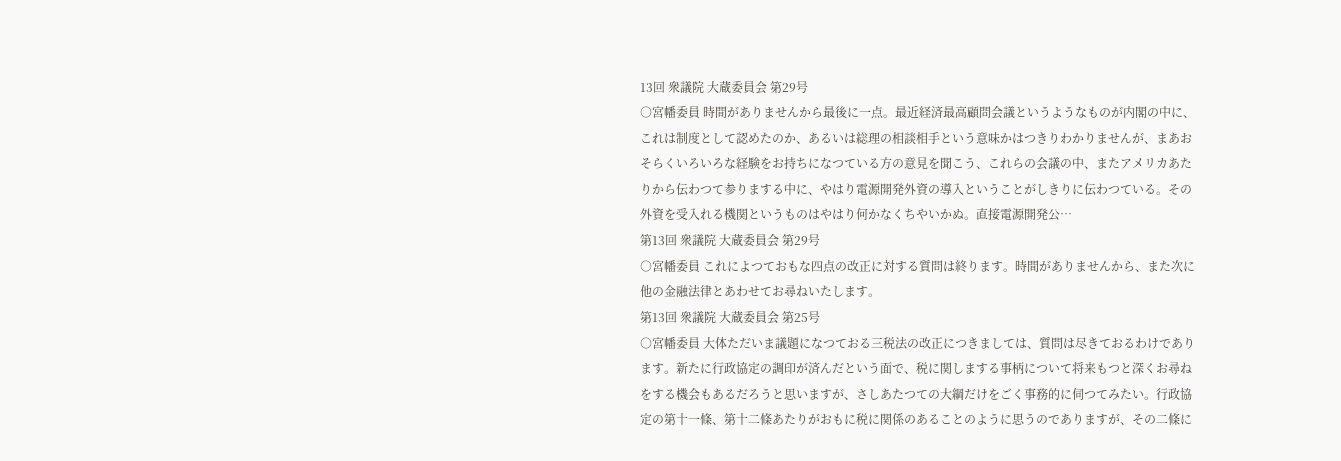13回 衆議院 大蔵委員会 第29号
○宮幡委員 時間がありませんから最後に一点。最近経済最高顧問会議というようなものが内閣の中に、これは制度として認めたのか、あるいは総理の相談相手という意味かはつきりわかりませんが、まあおそらくいろいろな経験をお持ちになつている方の意見を聞こう、これらの会議の中、またアメリカあたりから伝わつて参りまする中に、やはり電源開発外資の導入ということがしきりに伝わつている。その外資を受入れる機関というものはやはり何かなくちやいかぬ。直接電源開発公…
第13回 衆議院 大蔵委員会 第29号
○宮幡委員 これによつておもな四点の改正に対する質問は終ります。時間がありませんから、また次に他の金融法律とあわせてお尋ねいたします。
第13回 衆議院 大蔵委員会 第25号
○宮幡委員 大体ただいま議題になつておる三税法の改正につきましては、質問は尽きておるわけであります。新たに行政協定の調印が済んだという面で、税に関しまする事柄について将来もつと深くお尋ねをする機会もあるだろうと思いますが、さしあたつての大綱だけをごく事務的に伺つてみたい。行政協定の第十一條、第十二條あたりがおもに税に関係のあることのように思うのでありますが、その二條に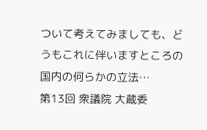ついて考えてみましても、どうもこれに伴いますところの国内の何らかの立法…
第13回 衆議院 大蔵委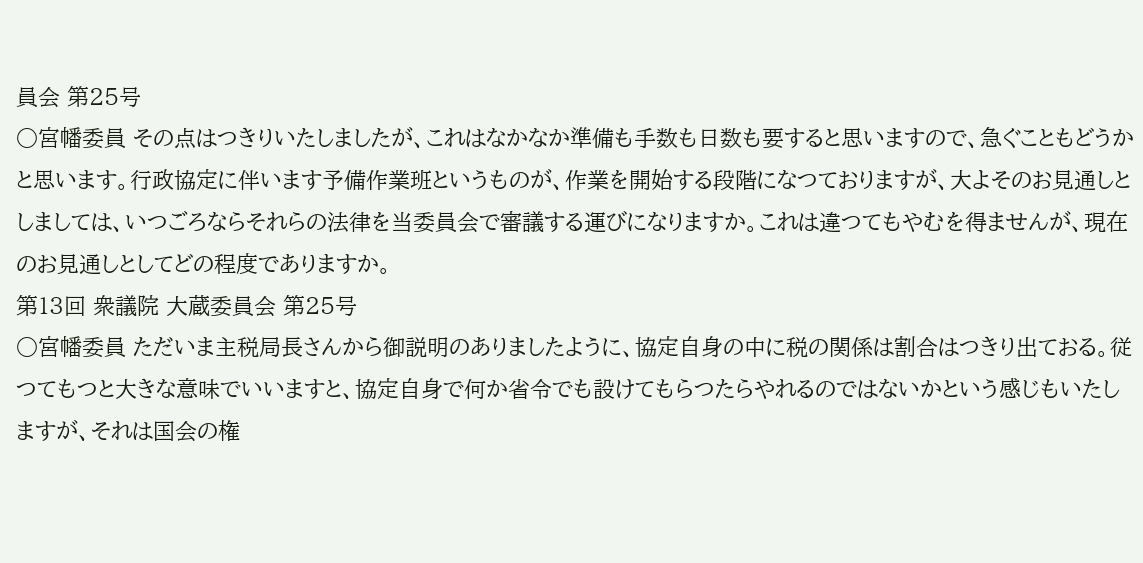員会 第25号
○宮幡委員 その点はつきりいたしましたが、これはなかなか準備も手数も日数も要すると思いますので、急ぐこともどうかと思います。行政協定に伴います予備作業班というものが、作業を開始する段階になつておりますが、大よそのお見通しとしましては、いつごろならそれらの法律を当委員会で審議する運びになりますか。これは違つてもやむを得ませんが、現在のお見通しとしてどの程度でありますか。
第13回 衆議院 大蔵委員会 第25号
○宮幡委員 ただいま主税局長さんから御説明のありましたように、協定自身の中に税の関係は割合はつきり出ておる。従つてもつと大きな意味でいいますと、協定自身で何か省令でも設けてもらつたらやれるのではないかという感じもいたしますが、それは国会の権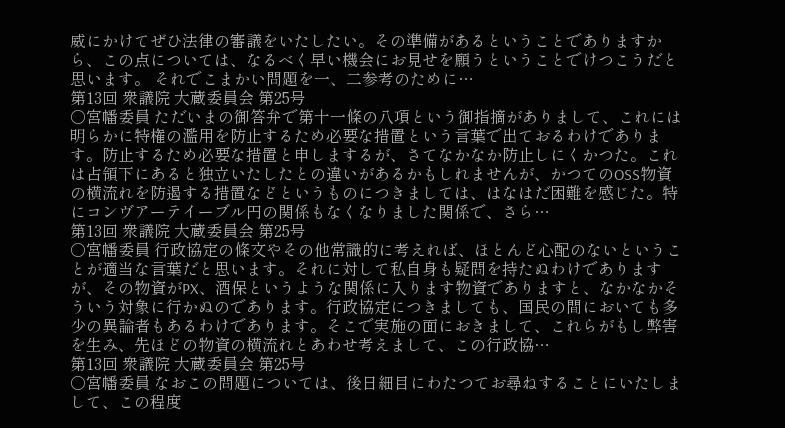威にかけてぜひ法律の審議をいたしたい。その準備があるということでありますから、この点については、なるべく早い機会にお見せを願うということでけつこうだと思います。 それでこまかい問題を一、二参考のために…
第13回 衆議院 大蔵委員会 第25号
○宮幡委員 ただいまの御答弁で第十一條の八項という御指摘がありまして、これには明らかに特権の濫用を防止するため必要な措置という言葉で出ておるわけであります。防止するため必要な措置と申しまするが、さてなかなか防止しにくかつた。これは占領下にあると独立いたしたとの違いがあるかもしれませんが、かつてのOSS物資の横流れを防遏する措置などというものにつきましては、はなはだ困難を感じた。特にコンヴアーテイーブル円の関係もなくなりました関係で、さら…
第13回 衆議院 大蔵委員会 第25号
○宮幡委員 行政協定の條文やその他常識的に考えれば、ほとんど心配のないということが適当な言葉だと思います。それに対して私自身も疑問を持たぬわけでありますが、その物資がPX、酒保というような関係に入ります物資でありますと、なかなかそういう対象に行かぬのであります。行政協定につきましても、国民の間においても多少の異論者もあるわけであります。そこで実施の面におきまして、これらがもし弊害を生み、先ほどの物資の横流れとあわせ考えまして、この行政協…
第13回 衆議院 大蔵委員会 第25号
○宮幡委員 なおこの問題については、後日細目にわたつてお尋ねすることにいたしまして、この程度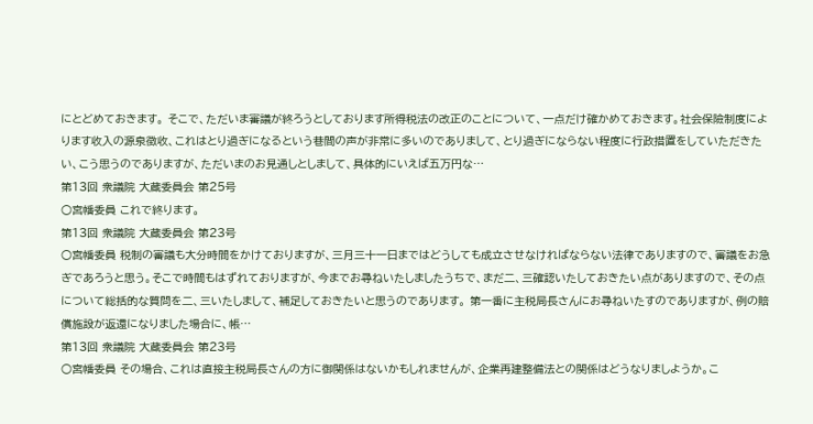にとどめておきます。 そこで、ただいま審議が終ろうとしております所得税法の改正のことについて、一点だけ確かめておきます。社会保險制度によります收入の源泉徴收、これはとり過ぎになるという巷間の声が非常に多いのでありまして、とり過ぎにならない程度に行政措置をしていただきたい、こう思うのでありますが、ただいまのお見通しとしまして、具体的にいえば五万円な…
第13回 衆議院 大蔵委員会 第25号
○宮幡委員 これで終ります。
第13回 衆議院 大蔵委員会 第23号
○宮幡委員 税制の審議も大分時間をかけておりますが、三月三十一日まではどうしても成立させなければならない法律でありますので、審議をお急ぎであろうと思う。そこで時間もはずれておりますが、今までお尋ねいたしましたうちで、まだ二、三確認いたしておきたい点がありますので、その点について総括的な質問を二、三いたしまして、補足しておきたいと思うのであります。 第一番に主税局長さんにお尋ねいたすのでありますが、例の賠償施設が返還になりました場合に、帳…
第13回 衆議院 大蔵委員会 第23号
○宮幡委員 その場合、これは直接主税局長さんの方に御関係はないかもしれませんが、企業再建整備法との関係はどうなりましようか。こ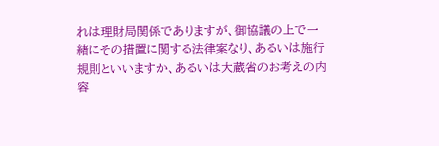れは理財局関係でありますが、御協議の上で一緒にその措置に関する法律案なり、あるいは施行規則といいますか、あるいは大蔵省のお考えの内容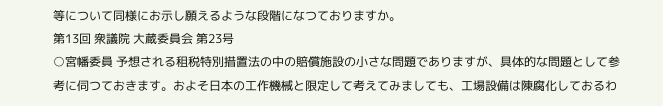等について同様にお示し願えるような段階になつておりますか。
第13回 衆議院 大蔵委員会 第23号
○宮幡委員 予想される租税特別措置法の中の賠償施設の小さな問題でありますが、具体的な問題として参考に伺つておきます。およそ日本の工作機械と限定して考えてみましても、工場設備は陳腐化しておるわ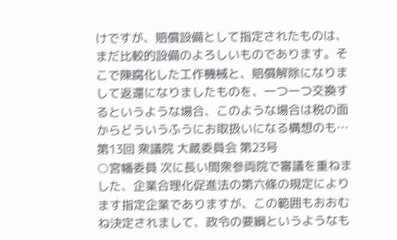けですが、賠償設備として指定されたものは、まだ比較的設備のよろしいものであります。そこで陳腐化した工作機械と、賠償解除になりまして返還になりましたものを、一つ一つ交換するというような場合、このような場合は税の面からどういうふうにお取扱いになる構想のも…
第13回 衆議院 大蔵委員会 第23号
○宮幡委員 次に長い間衆参両院で審議を重ねました、企業合理化促進法の第六條の規定によります指定企業でありますが、この範囲もおおむね決定されまして、政令の要綱というようなも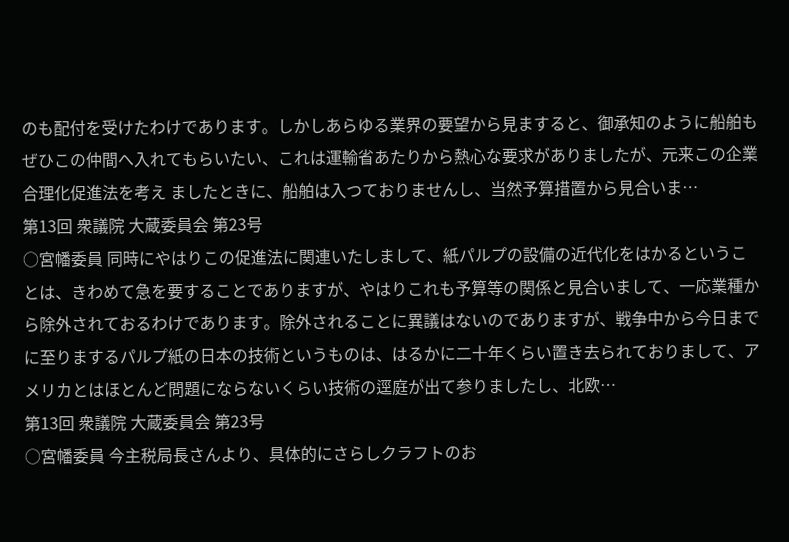のも配付を受けたわけであります。しかしあらゆる業界の要望から見ますると、御承知のように船舶もぜひこの仲間へ入れてもらいたい、これは運輸省あたりから熱心な要求がありましたが、元来この企業合理化促進法を考え ましたときに、船舶は入つておりませんし、当然予算措置から見合いま…
第13回 衆議院 大蔵委員会 第23号
○宮幡委員 同時にやはりこの促進法に関連いたしまして、紙パルプの設備の近代化をはかるということは、きわめて急を要することでありますが、やはりこれも予算等の関係と見合いまして、一応業種から除外されておるわけであります。除外されることに異議はないのでありますが、戦争中から今日までに至りまするパルプ紙の日本の技術というものは、はるかに二十年くらい置き去られておりまして、アメリカとはほとんど問題にならないくらい技術の逕庭が出て参りましたし、北欧…
第13回 衆議院 大蔵委員会 第23号
○宮幡委員 今主税局長さんより、具体的にさらしクラフトのお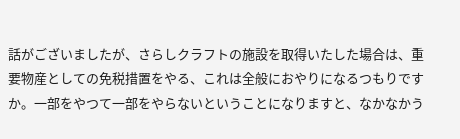話がございましたが、さらしクラフトの施設を取得いたした場合は、重要物産としての免税措置をやる、これは全般におやりになるつもりですか。一部をやつて一部をやらないということになりますと、なかなかう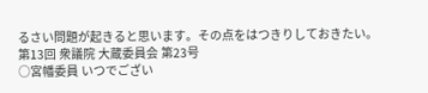るさい問題が起きると思います。その点をはつきりしておきたい。
第13回 衆議院 大蔵委員会 第23号
○宮幡委員 いつでござい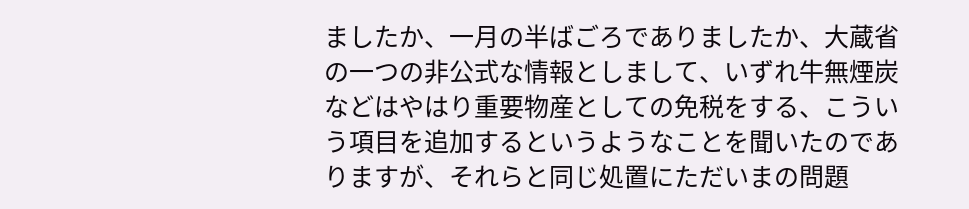ましたか、一月の半ばごろでありましたか、大蔵省の一つの非公式な情報としまして、いずれ牛無煙炭などはやはり重要物産としての免税をする、こういう項目を追加するというようなことを聞いたのでありますが、それらと同じ処置にただいまの問題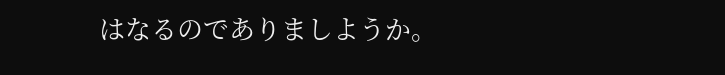はなるのでありましようか。